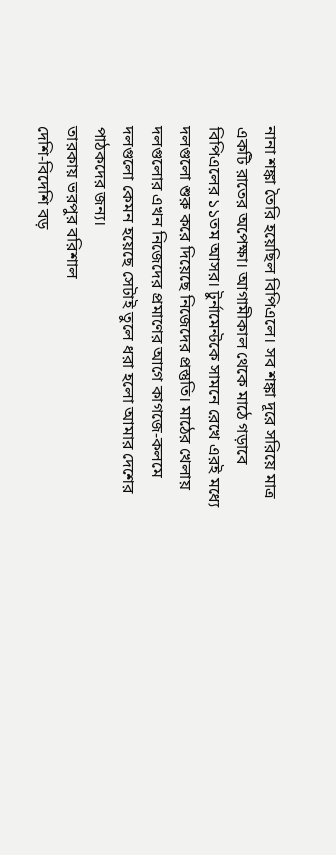নানা শঙ্কা তৈরি হয়েছিল বিপিএলে। সব শঙ্কা দূরে সরিয়ে মাত্র একটি রাতের অপেক্ষা। আগামীকাল থেকে মাঠে গড়াবে বিপিএলের ১১তম আসর। টুর্নামেন্টকে সামনে রেখে এরই মধ্যে দলগুলো শুরু করে দিয়েছে নিজেদের প্রস্তুতি। মাঠের খেলায় দলগুলোর এখন নিজেদের প্রমাণের আগে কাগজে-কলমে দলগুলো কেমন হয়েছে সেটাই তুলে ধরা হলো আমার দেশের পাঠকদের জন্য।
তারকায় ভরপুর বরিশাল
দেশি-বিদেশি বড়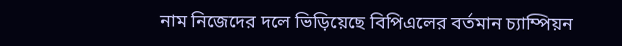নাম নিজেদের দলে ভিড়িয়েছে বিপিএলের বর্তমান চ্যাম্পিয়ন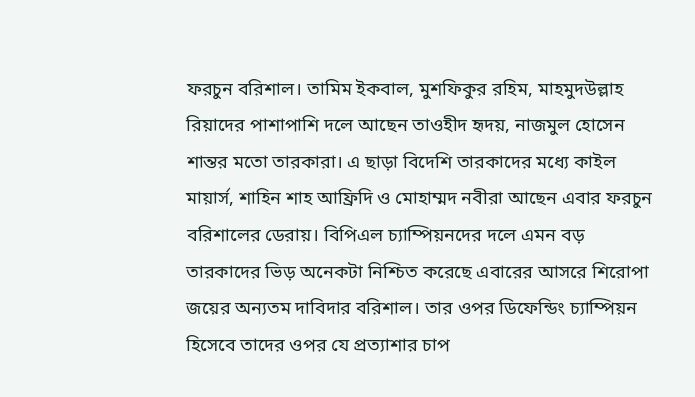ফরচুন বরিশাল। তামিম ইকবাল, মুশফিকুর রহিম, মাহমুদউল্লাহ রিয়াদের পাশাপাশি দলে আছেন তাওহীদ হৃদয়, নাজমুল হোসেন শান্তর মতো তারকারা। এ ছাড়া বিদেশি তারকাদের মধ্যে কাইল মায়ার্স, শাহিন শাহ আফ্রিদি ও মোহাম্মদ নবীরা আছেন এবার ফরচুন বরিশালের ডেরায়। বিপিএল চ্যাম্পিয়নদের দলে এমন বড় তারকাদের ভিড় অনেকটা নিশ্চিত করেছে এবারের আসরে শিরোপা জয়ের অন্যতম দাবিদার বরিশাল। তার ওপর ডিফেন্ডিং চ্যাম্পিয়ন হিসেবে তাদের ওপর যে প্রত্যাশার চাপ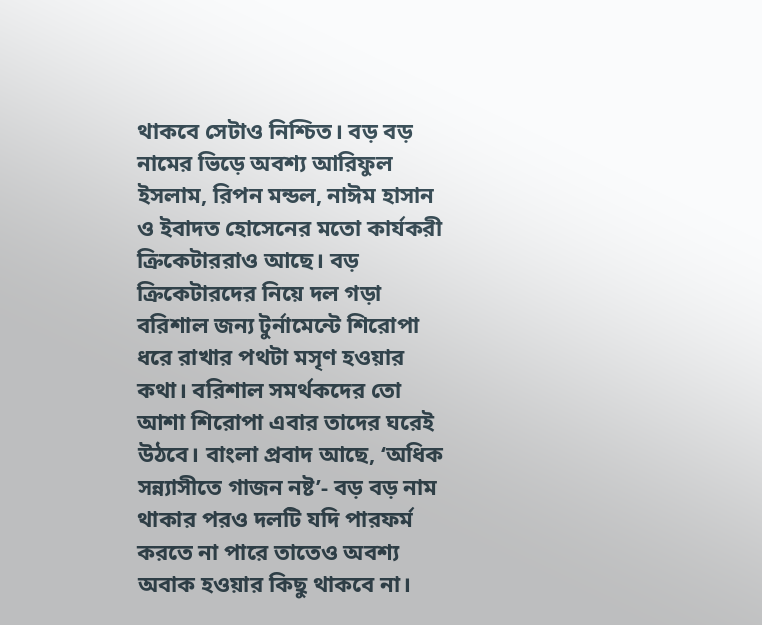থাকবে সেটাও নিশ্চিত। বড় বড় নামের ভিড়ে অবশ্য আরিফুল ইসলাম, রিপন মন্ডল, নাঈম হাসান ও ইবাদত হোসেনের মতো কার্যকরী ক্রিকেটাররাও আছে। বড় ক্রিকেটারদের নিয়ে দল গড়া বরিশাল জন্য টুর্নামেন্টে শিরোপা ধরে রাখার পথটা মসৃণ হওয়ার কথা। বরিশাল সমর্থকদের তো আশা শিরোপা এবার তাদের ঘরেই উঠবে। বাংলা প্রবাদ আছে, ‘অধিক সন্ন্যাসীতে গাজন নষ্ট’- বড় বড় নাম থাকার পরও দলটি যদি পারফর্ম করতে না পারে তাতেও অবশ্য অবাক হওয়ার কিছু থাকবে না।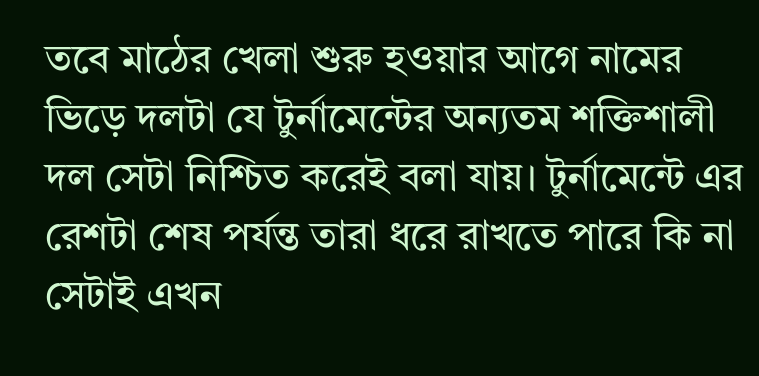তবে মাঠের খেলা শুরু হওয়ার আগে নামের ভিড়ে দলটা যে টুর্নামেন্টের অন্যতম শক্তিশালী দল সেটা নিশ্চিত করেই বলা যায়। টুর্নামেন্টে এর রেশটা শেষ পর্যন্ত তারা ধরে রাখতে পারে কি না সেটাই এখন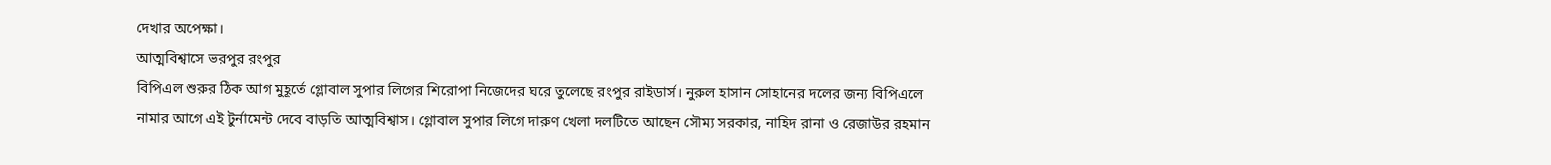দেখার অপেক্ষা।
আত্মবিশ্বাসে ভরপুর রংপুর
বিপিএল শুরুর ঠিক আগ মুহূর্তে গ্লোবাল সুপার লিগের শিরোপা নিজেদের ঘরে তুলেছে রংপুর রাইডার্স। নুরুল হাসান সোহানের দলের জন্য বিপিএলে নামার আগে এই টুর্নামেন্ট দেবে বাড়তি আত্মবিশ্বাস। গ্লোবাল সুপার লিগে দারুণ খেলা দলটিতে আছেন সৌম্য সরকার, নাহিদ রানা ও রেজাউর রহমান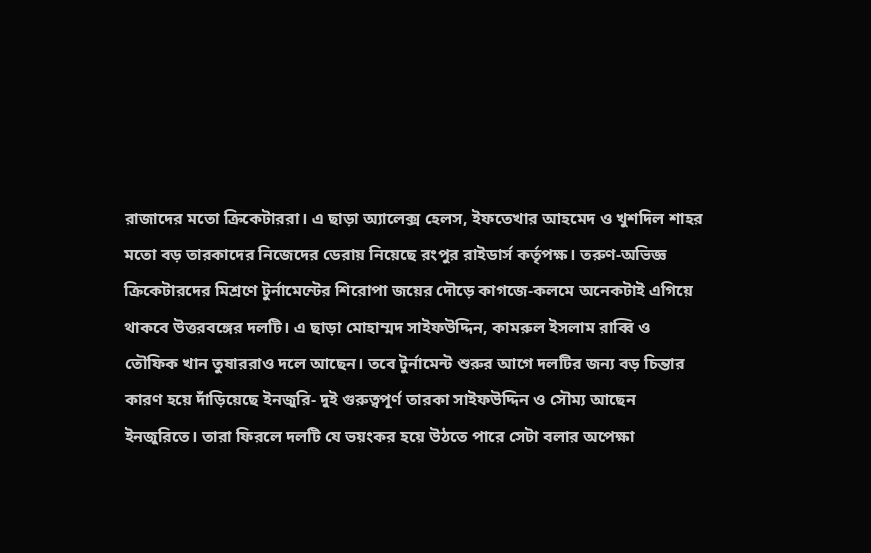রাজাদের মতো ক্রিকেটাররা। এ ছাড়া অ্যালেক্স হেলস, ইফতেখার আহমেদ ও খুশদিল শাহর মতো বড় তারকাদের নিজেদের ডেরায় নিয়েছে রংপুর রাইডার্স কর্তৃপক্ষ। তরুণ-অভিজ্ঞ ক্রিকেটারদের মিশ্রণে টুর্নামেন্টের শিরোপা জয়ের দৌড়ে কাগজে-কলমে অনেকটাই এগিয়ে থাকবে উত্তরবঙ্গের দলটি। এ ছাড়া মোহাম্মদ সাইফউদ্দিন, কামরুল ইসলাম রাব্বি ও তৌফিক খান তুষাররাও দলে আছেন। তবে টুর্নামেন্ট শুরুর আগে দলটির জন্য বড় চিন্তার কারণ হয়ে দাঁড়িয়েছে ইনজুরি- দুই গুরুত্বপূর্ণ তারকা সাইফউদ্দিন ও সৌম্য আছেন ইনজুরিতে। তারা ফিরলে দলটি যে ভয়ংকর হয়ে উঠতে পারে সেটা বলার অপেক্ষা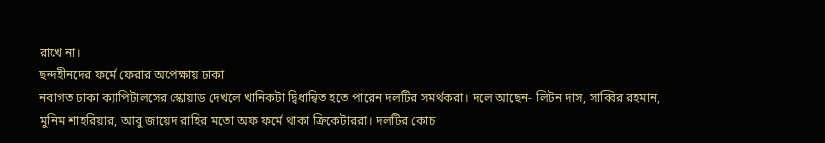রাখে না।
ছন্দহীনদের ফর্মে ফেরার অপেক্ষায় ঢাকা
নবাগত ঢাকা ক্যাপিটালসের স্কোয়াড দেখলে খানিকটা দ্বিধান্বিত হতে পারেন দলটির সমর্থকরা। দলে আছেন- লিটন দাস, সাব্বির রহমান, মুনিম শাহরিয়ার, আবু জায়েদ রাহির মতো অফ ফর্মে থাকা ক্রিকেটাররা। দলটির কোচ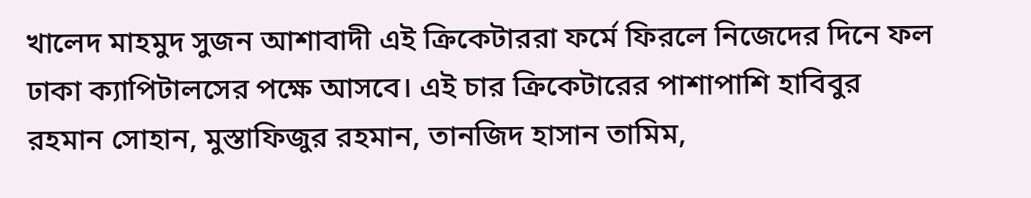খালেদ মাহমুদ সুজন আশাবাদী এই ক্রিকেটাররা ফর্মে ফিরলে নিজেদের দিনে ফল ঢাকা ক্যাপিটালসের পক্ষে আসবে। এই চার ক্রিকেটারের পাশাপাশি হাবিবুর রহমান সোহান, মুস্তাফিজুর রহমান, তানজিদ হাসান তামিম,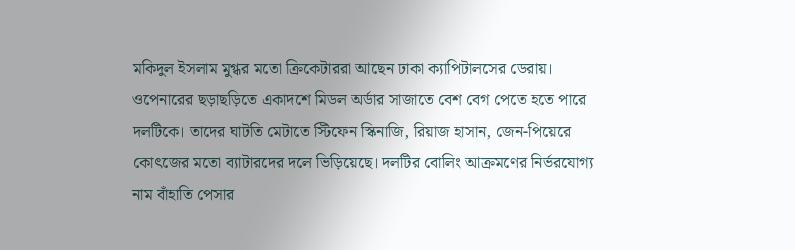মকিদুল ইসলাম মুগ্ধর মতো ক্রিকেটাররা আছেন ঢাকা ক্যাপিটালসের ডেরায়। ওপেনারের ছড়াছড়িতে একাদশে মিডল অর্ডার সাজাতে বেশ বেগ পেতে হতে পারে দলটিকে। তাদের ঘাটতি মেটাতে স্টিফেন স্কিনাজি, রিয়াজ হাসান, জেন-পিয়েরে কোৎজের মতো ব্যাটারদের দলে ভিড়িয়েছে। দলটির বোলিং আক্রমণের নির্ভরযোগ্য নাম বাঁহাতি পেসার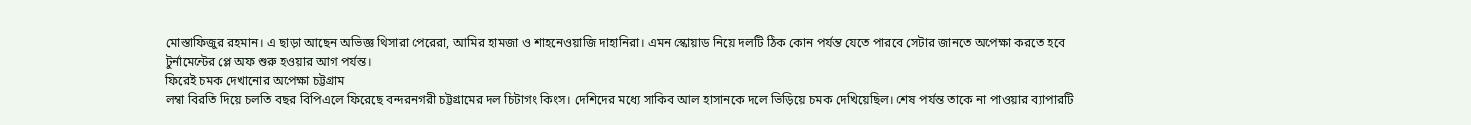মোস্তাফিজুর রহমান। এ ছাড়া আছেন অভিজ্ঞ থিসারা পেরেরা, আমির হামজা ও শাহনেওয়াজি দাহানিরা। এমন স্কোয়াড নিয়ে দলটি ঠিক কোন পর্যন্ত যেতে পারবে সেটার জানতে অপেক্ষা করতে হবে টুর্নামেন্টের প্লে অফ শুরু হওয়ার আগ পর্যন্ত।
ফিরেই চমক দেখানোর অপেক্ষা চট্টগ্রাম
লম্বা বিরতি দিয়ে চলতি বছর বিপিএলে ফিরেছে বন্দরনগরী চট্টগ্রামের দল চিটাগং কিংস। দেশিদের মধ্যে সাকিব আল হাসানকে দলে ভিড়িয়ে চমক দেখিয়েছিল। শেষ পর্যন্ত তাকে না পাওয়ার ব্যাপারটি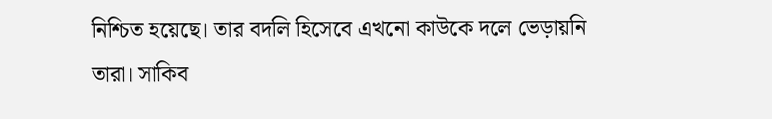নিশ্চিত হয়েছে। তার বদলি হিসেবে এখনো কাউকে দলে ভেড়ায়নি তারা। সাকিব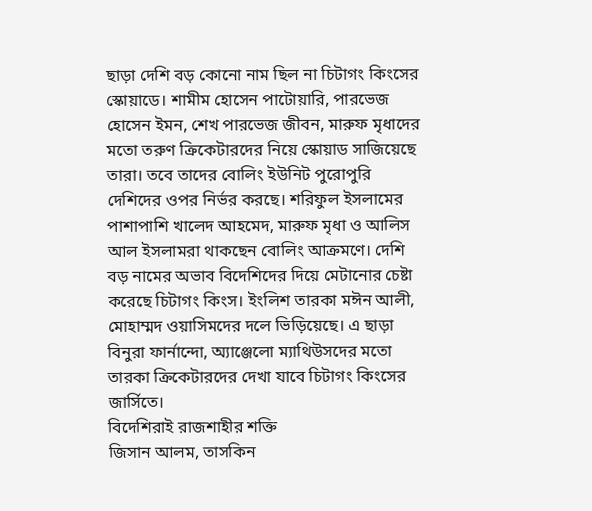ছাড়া দেশি বড় কোনো নাম ছিল না চিটাগং কিংসের স্কোয়াডে। শামীম হোসেন পাটোয়ারি, পারভেজ হোসেন ইমন, শেখ পারভেজ জীবন, মারুফ মৃধাদের মতো তরুণ ক্রিকেটারদের নিয়ে স্কোয়াড সাজিয়েছে তারা। তবে তাদের বোলিং ইউনিট পুরোপুরি দেশিদের ওপর নির্ভর করছে। শরিফুল ইসলামের পাশাপাশি খালেদ আহমেদ, মারুফ মৃধা ও আলিস আল ইসলামরা থাকছেন বোলিং আক্রমণে। দেশি বড় নামের অভাব বিদেশিদের দিয়ে মেটানোর চেষ্টা করেছে চিটাগং কিংস। ইংলিশ তারকা মঈন আলী, মোহাম্মদ ওয়াসিমদের দলে ভিড়িয়েছে। এ ছাড়া বিনুরা ফার্নান্দো, অ্যাঞ্জেলো ম্যাথিউসদের মতো তারকা ক্রিকেটারদের দেখা যাবে চিটাগং কিংসের জার্সিতে।
বিদেশিরাই রাজশাহীর শক্তি
জিসান আলম, তাসকিন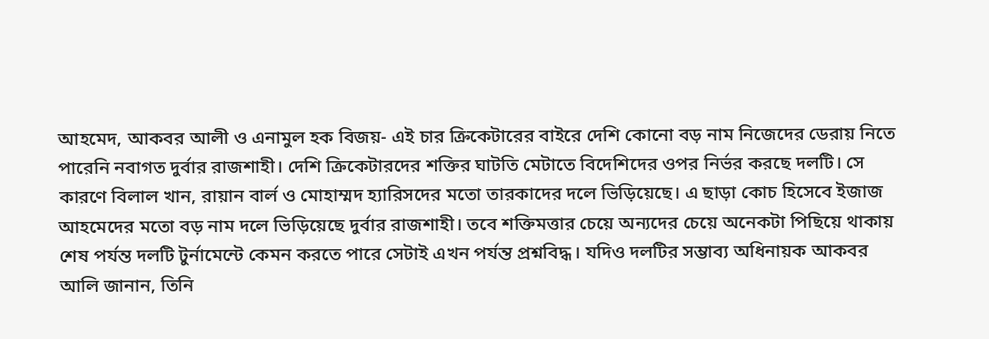আহমেদ, আকবর আলী ও এনামুল হক বিজয়- এই চার ক্রিকেটারের বাইরে দেশি কোনো বড় নাম নিজেদের ডেরায় নিতে পারেনি নবাগত দুর্বার রাজশাহী। দেশি ক্রিকেটারদের শক্তির ঘাটতি মেটাতে বিদেশিদের ওপর নির্ভর করছে দলটি। সে কারণে বিলাল খান, রায়ান বার্ল ও মোহাম্মদ হ্যারিসদের মতো তারকাদের দলে ভিড়িয়েছে। এ ছাড়া কোচ হিসেবে ইজাজ আহমেদের মতো বড় নাম দলে ভিড়িয়েছে দুর্বার রাজশাহী। তবে শক্তিমত্তার চেয়ে অন্যদের চেয়ে অনেকটা পিছিয়ে থাকায় শেষ পর্যন্ত দলটি টুর্নামেন্টে কেমন করতে পারে সেটাই এখন পর্যন্ত প্রশ্নবিদ্ধ। যদিও দলটির সম্ভাব্য অধিনায়ক আকবর আলি জানান, তিনি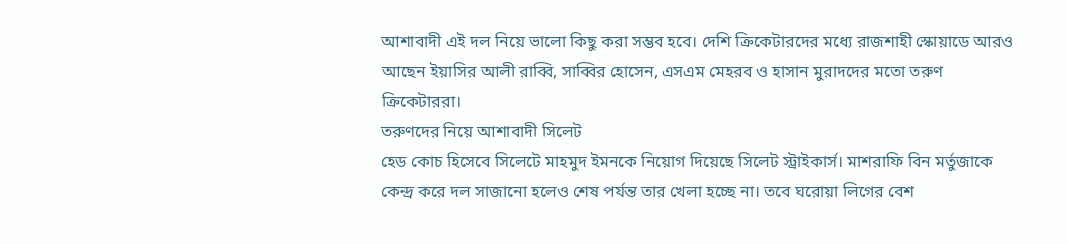আশাবাদী এই দল নিয়ে ভালো কিছু করা সম্ভব হবে। দেশি ক্রিকেটারদের মধ্যে রাজশাহী স্কোয়াডে আরও আছেন ইয়াসির আলী রাব্বি, সাব্বির হোসেন, এসএম মেহরব ও হাসান মুরাদদের মতো তরুণ ক্রিকেটাররা।
তরুণদের নিয়ে আশাবাদী সিলেট
হেড কোচ হিসেবে সিলেটে মাহমুদ ইমনকে নিয়োগ দিয়েছে সিলেট স্ট্রাইকার্স। মাশরাফি বিন মর্তুজাকে কেন্দ্র করে দল সাজানো হলেও শেষ পর্যন্ত তার খেলা হচ্ছে না। তবে ঘরোয়া লিগের বেশ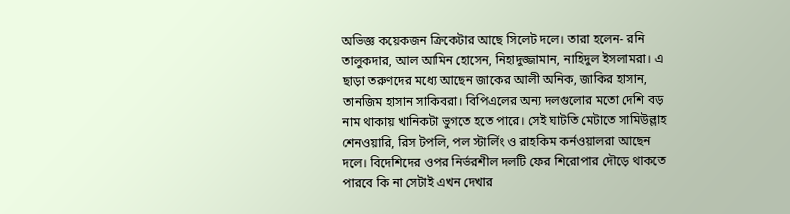অভিজ্ঞ কয়েকজন ক্রিকেটার আছে সিলেট দলে। তারা হলেন- রনি তালুকদার, আল আমিন হোসেন, নিহাদুজ্জামান, নাহিদুল ইসলামরা। এ ছাড়া তরুণদের মধ্যে আছেন জাকের আলী অনিক, জাকির হাসান, তানজিম হাসান সাকিবরা। বিপিএলের অন্য দলগুলোর মতো দেশি বড় নাম থাকায় খানিকটা ভুগতে হতে পারে। সেই ঘাটতি মেটাতে সামিউল্লাহ শেনওয়ারি, রিস টপলি, পল স্টার্লিং ও রাহকিম কর্নওয়ালরা আছেন দলে। বিদেশিদের ওপর নির্ভরশীল দলটি ফের শিরোপার দৌড়ে থাকতে পারবে কি না সেটাই এখন দেখার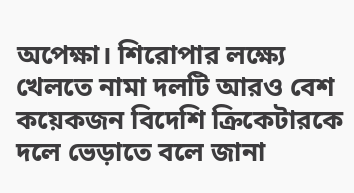অপেক্ষা। শিরোপার লক্ষ্যে খেলতে নামা দলটি আরও বেশ কয়েকজন বিদেশি ক্রিকেটারকে দলে ভেড়াতে বলে জানা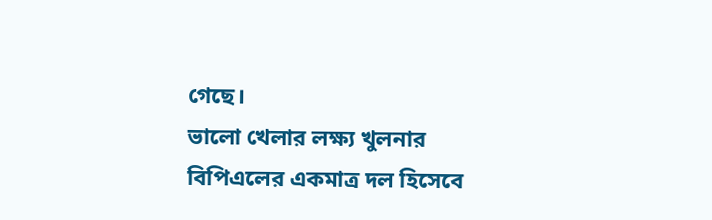গেছে।
ভালো খেলার লক্ষ্য খুলনার
বিপিএলের একমাত্র দল হিসেবে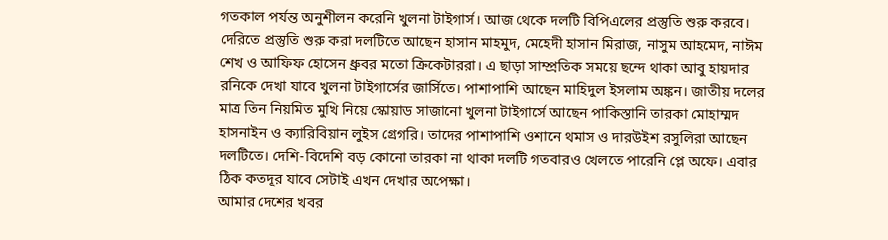গতকাল পর্যন্ত অনুশীলন করেনি খুলনা টাইগার্স। আজ থেকে দলটি বিপিএলের প্রস্তুতি শুরু করবে। দেরিতে প্রস্তুতি শুরু করা দলটিতে আছেন হাসান মাহমুদ, মেহেদী হাসান মিরাজ, নাসুম আহমেদ, নাঈম শেখ ও আফিফ হোসেন ধ্রুবর মতো ক্রিকেটাররা। এ ছাড়া সাম্প্রতিক সময়ে ছন্দে থাকা আবু হায়দার রনিকে দেখা যাবে খুলনা টাইগার্সের জার্সিতে। পাশাপাশি আছেন মাহিদুল ইসলাম অঙ্কন। জাতীয় দলের মাত্র তিন নিয়মিত মুখি নিয়ে স্কোয়াড সাজানো খুলনা টাইগার্সে আছেন পাকিস্তানি তারকা মোহাম্মদ হাসনাইন ও ক্যারিবিয়ান লুইস গ্রেগরি। তাদের পাশাপাশি ওশানে থমাস ও দারউইশ রসুলিরা আছেন দলটিতে। দেশি-বিদেশি বড় কোনো তারকা না থাকা দলটি গতবারও খেলতে পারেনি প্লে অফে। এবার ঠিক কতদূর যাবে সেটাই এখন দেখার অপেক্ষা।
আমার দেশের খবর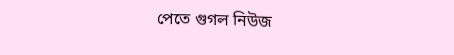পেতে গুগল নিউজ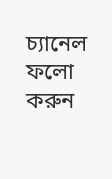চ্যানেল ফলো করুন